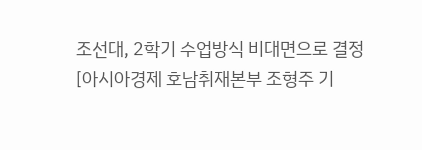조선대, 2학기 수업방식 비대면으로 결정
[아시아경제 호남취재본부 조형주 기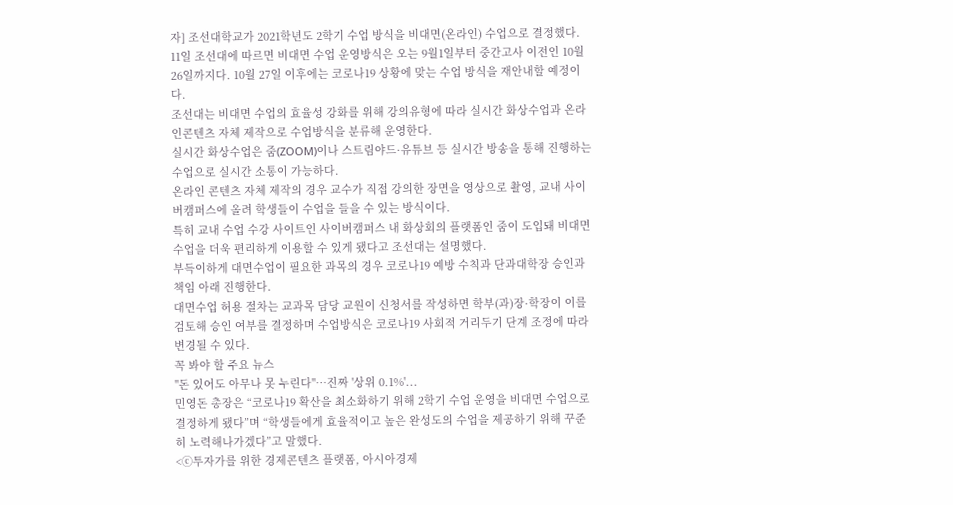자] 조선대학교가 2021학년도 2학기 수업 방식을 비대면(온라인) 수업으로 결정했다.
11일 조선대에 따르면 비대면 수업 운영방식은 오는 9월1일부터 중간고사 이전인 10월 26일까지다. 10월 27일 이후에는 코로나19 상황에 맞는 수업 방식을 재안내할 예정이다.
조선대는 비대면 수업의 효율성 강화를 위해 강의유형에 따라 실시간 화상수업과 온라인콘텐츠 자체 제작으로 수업방식을 분류해 운영한다.
실시간 화상수업은 줌(ZOOM)이나 스트림야드·유튜브 등 실시간 방송을 통해 진행하는 수업으로 실시간 소통이 가능하다.
온라인 콘텐츠 자체 제작의 경우 교수가 직접 강의한 장면을 영상으로 촬영, 교내 사이버캠퍼스에 올려 학생들이 수업을 들을 수 있는 방식이다.
특히 교내 수업 수강 사이트인 사이버캠퍼스 내 화상회의 플랫폼인 줌이 도입돼 비대면 수업을 더욱 편리하게 이용할 수 있게 됐다고 조선대는 설명했다.
부득이하게 대면수업이 필요한 과목의 경우 코로나19 예방 수칙과 단과대학장 승인과 책임 아래 진행한다.
대면수업 허용 절차는 교과목 담당 교원이 신청서를 작성하면 학부(과)장·학장이 이를 검토해 승인 여부를 결정하며 수업방식은 코로나19 사회적 거리두기 단계 조정에 따라 변경될 수 있다.
꼭 봐야 할 주요 뉴스
"돈 있어도 아무나 못 누린다"…진짜 '상위 0.1%'...
민영돈 총장은 “코로나19 확산을 최소화하기 위해 2학기 수업 운영을 비대면 수업으로 결정하게 됐다”며 “학생들에게 효율적이고 높은 완성도의 수업을 제공하기 위해 꾸준히 노력해나가겠다”고 말했다.
<ⓒ투자가를 위한 경제콘텐츠 플랫폼, 아시아경제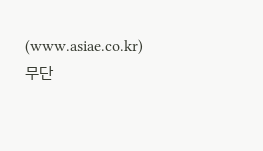(www.asiae.co.kr) 무단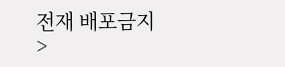전재 배포금지>